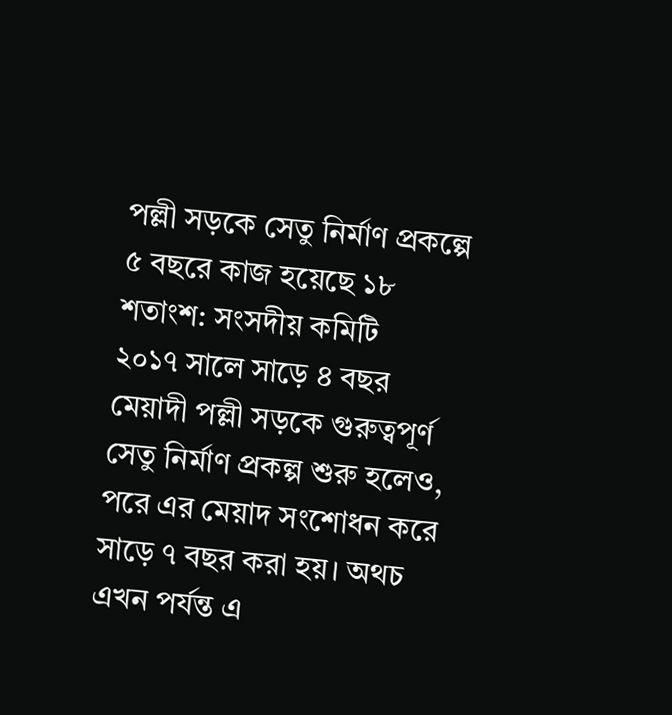পল্লী সড়কে সেতু নির্মাণ প্রকল্পে ৫ বছরে কাজ হয়েছে ১৮ শতাংশ: সংসদীয় কমিটি
২০১৭ সালে সাড়ে ৪ বছর মেয়াদী পল্লী সড়কে গুরুত্বপূর্ণ সেতু নির্মাণ প্রকল্প শুরু হলেও, পরে এর মেয়াদ সংশোধন করে সাড়ে ৭ বছর করা হয়। অথচ এখন পর্যন্ত এ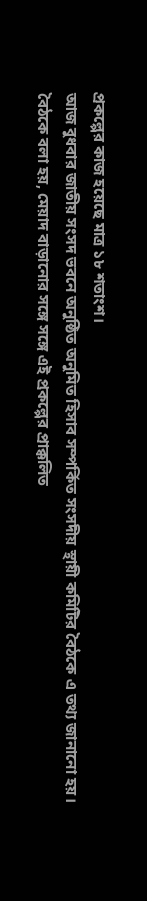প্রকল্পের কাজ হয়েছে মাত্র ১৮ শতাংশ।
আজ বুধবার জাতীয় সংসদ ভবনে অনুষ্ঠিত অনুমিত হিসাব সম্পর্কিত সংসদীয় স্থায়ী কমিটির বৈঠকে এ তথ্য জানানো হয়।
বৈঠকে বলা হয়, মেয়াদ বাড়ানোর সঙ্গে সঙ্গে এই প্রকল্পের প্রাক্কলিত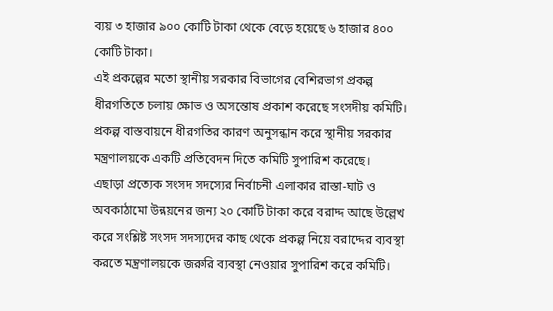ব্যয় ৩ হাজার ৯০০ কোটি টাকা থেকে বেড়ে হয়েছে ৬ হাজার ৪০০ কোটি টাকা।
এই প্রকল্পের মতো স্থানীয় সরকার বিভাগের বেশিরভাগ প্রকল্প ধীরগতিতে চলায় ক্ষোভ ও অসন্তোষ প্রকাশ করেছে সংসদীয় কমিটি।
প্রকল্প বাস্তবায়নে ধীরগতির কারণ অনুসন্ধান করে স্থানীয় সরকার মন্ত্রণালয়কে একটি প্রতিবেদন দিতে কমিটি সুপারিশ করেছে।
এছাড়া প্রত্যেক সংসদ সদস্যের নির্বাচনী এলাকার রাস্তা-ঘাট ও অবকাঠামো উন্নয়নের জন্য ২০ কোটি টাকা করে বরাদ্দ আছে উল্লেখ করে সংশ্লিষ্ট সংসদ সদস্যদের কাছ থেকে প্রকল্প নিয়ে বরাদ্দের ব্যবস্থা করতে মন্ত্রণালয়কে জরুরি ব্যবস্থা নেওয়ার সুপারিশ করে কমিটি।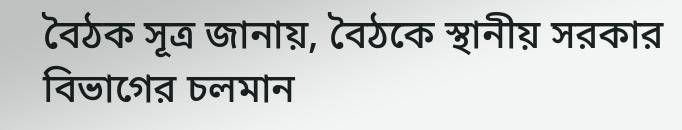বৈঠক সূত্র জানায়, বৈঠকে স্থানীয় সরকার বিভাগের চলমান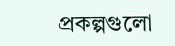প্রকল্পগুলো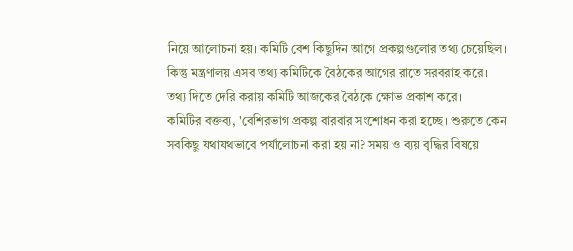নিয়ে আলোচনা হয়। কমিটি বেশ কিছুদিন আগে প্রকল্পগুলোর তথ্য চেয়েছিল।
কিন্তু মন্ত্রণালয় এসব তথ্য কমিটিকে বৈঠকের আগের রাতে সরবরাহ করে।
তথ্য দিতে দেরি করায় কমিটি আজকের বৈঠকে ক্ষোভ প্রকাশ করে।
কমিটির বক্তব্য, 'বেশিরভাগ প্রকল্প বারবার সংশোধন করা হচ্ছে। শুরুতে কেন সবকিছু যথাযথভাবে পর্যালোচনা করা হয় না? সময় ও ব্যয় বৃদ্ধির বিষয়ে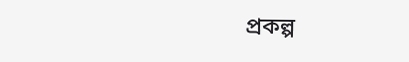প্রকল্প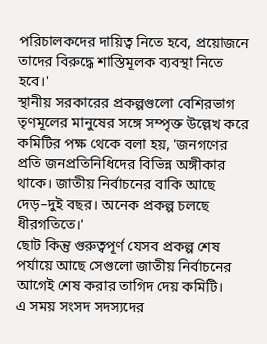পরিচালকদের দায়িত্ব নিতে হবে, প্রয়োজনে তাদের বিরুদ্ধে শাস্তিমূলক ব্যবস্থা নিতে হবে।'
স্থানীয় সরকারের প্রকল্পগুলো বেশিরভাগ তৃণমূলের মানুষের সঙ্গে সম্পৃক্ত উল্লেখ করে কমিটির পক্ষ থেকে বলা হয়, 'জনগণের প্রতি জনপ্রতিনিধিদের বিভিন্ন অঙ্গীকার থাকে। জাতীয় নির্বাচনের বাকি আছে দেড়–দুই বছর। অনেক প্রকল্প চলছে ধীরগতিতে।'
ছোট কিন্তু গুরুত্বপূর্ণ যেসব প্রকল্প শেষ পর্যায়ে আছে সেগুলো জাতীয় নির্বাচনের আগেই শেষ করার তাগিদ দেয় কমিটি।
এ সময় সংসদ সদস্যদের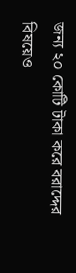জন্য ২০ কোটি টাকা করে বরাদ্দের বিষয়েও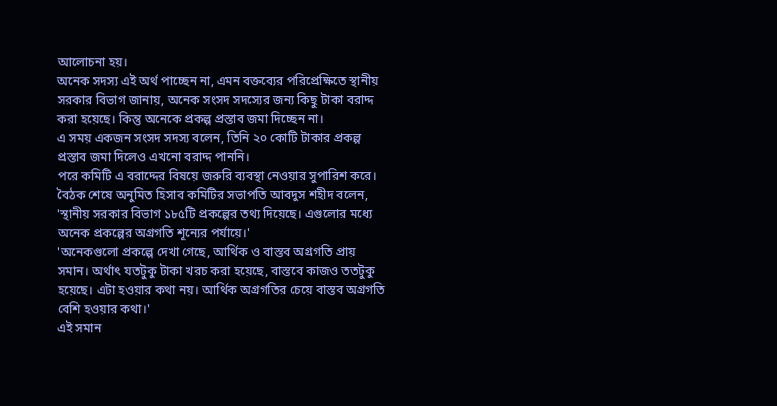আলোচনা হয়।
অনেক সদস্য এই অর্থ পাচ্ছেন না, এমন বক্তব্যের পরিপ্রেক্ষিতে স্থানীয় সরকার বিভাগ জানায়, অনেক সংসদ সদস্যের জন্য কিছু টাকা বরাদ্দ করা হয়েছে। কিন্তু অনেকে প্রকল্প প্রস্তাব জমা দিচ্ছেন না।
এ সময় একজন সংসদ সদস্য বলেন, তিনি ২০ কোটি টাকার প্রকল্প প্রস্তাব জমা দিলেও এখনো বরাদ্দ পাননি।
পরে কমিটি এ বরাদ্দের বিষয়ে জরুরি ব্যবস্থা নেওয়ার সুপারিশ করে।
বৈঠক শেষে অনুমিত হিসাব কমিটির সভাপতি আবদুস শহীদ বলেন, 'স্থানীয় সরকার বিভাগ ১৮৫টি প্রকল্পের তথ্য দিয়েছে। এগুলোর মধ্যে অনেক প্রকল্পের অগ্রগতি শূন্যের পর্যায়ে।'
'অনেকগুলো প্রকল্পে দেখা গেছে, আর্থিক ও বাস্তব অগ্রগতি প্রায় সমান। অর্থাৎ যতটুকু টাকা খরচ করা হয়েছে, বাস্তবে কাজও ততটুকু হয়েছে। এটা হওয়ার কথা নয়। আর্থিক অগ্রগতির চেয়ে বাস্তব অগ্রগতি বেশি হওয়ার কথা।'
এই সমান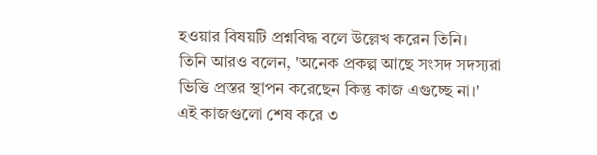হওয়ার বিষয়টি প্রশ্নবিদ্ধ বলে উল্লেখ করেন তিনি।
তিনি আরও বলেন, 'অনেক প্রকল্প আছে সংসদ সদস্যরা ভিত্তি প্রস্তর স্থাপন করেছেন কিন্তু কাজ এগুচ্ছে না।'
এই কাজগুলো শেষ করে ৩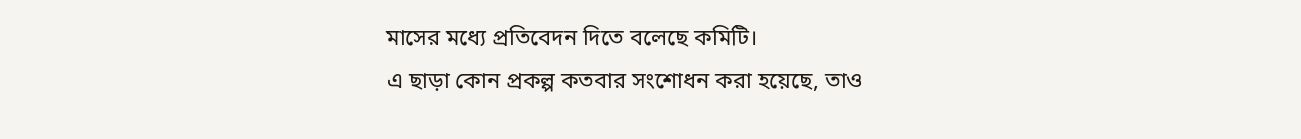মাসের মধ্যে প্রতিবেদন দিতে বলেছে কমিটি।
এ ছাড়া কোন প্রকল্প কতবার সংশোধন করা হয়েছে, তাও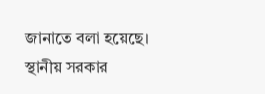জানাতে বলা হয়েছে।
স্থানীয় সরকার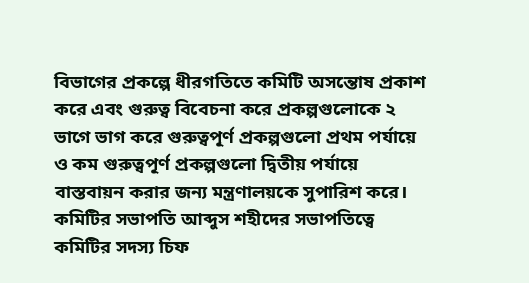বিভাগের প্রকল্পে ধীরগতিতে কমিটি অসন্তোষ প্রকাশ করে এবং গুরুত্ব বিবেচনা করে প্রকল্পগুলোকে ২ ভাগে ভাগ করে গুরুত্বপূর্ণ প্রকল্পগুলো প্রথম পর্যায়ে ও কম গুরুত্বপূর্ণ প্রকল্পগুলো দ্বিতীয় পর্যায়ে বাস্তবায়ন করার জন্য মন্ত্রণালয়কে সুপারিশ করে।
কমিটির সভাপতি আব্দুস শহীদের সভাপতিত্বে কমিটির সদস্য চিফ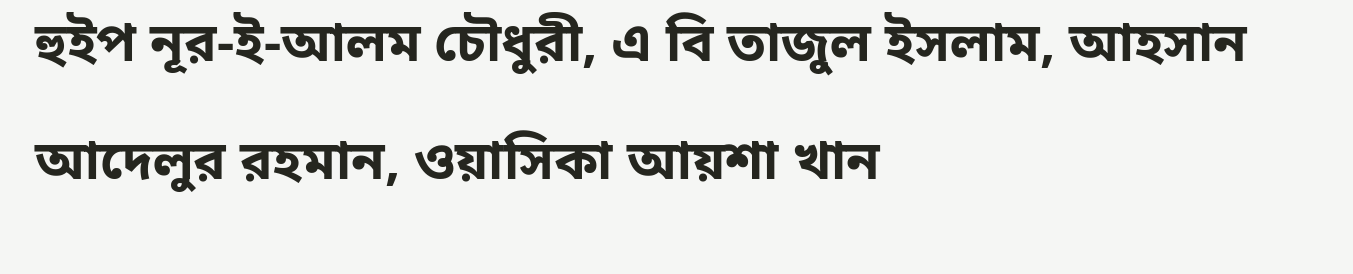হুইপ নূর-ই-আলম চৌধুরী, এ বি তাজুল ইসলাম, আহসান আদেলুর রহমান, ওয়াসিকা আয়শা খান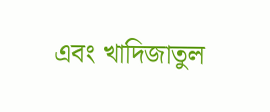এবং খাদিজাতুল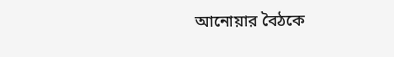আনোয়ার বৈঠকে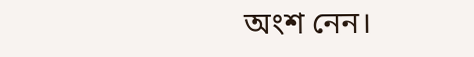অংশ নেন।